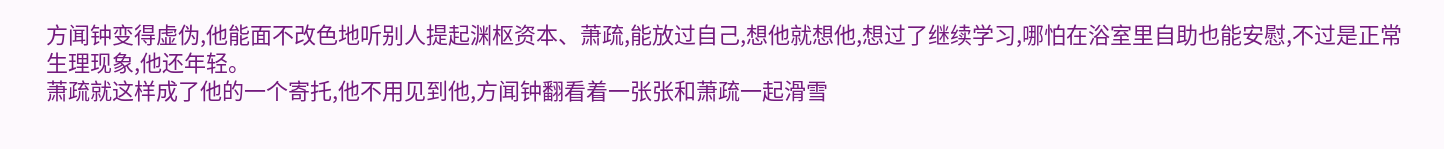方闻钟变得虚伪,他能面不改色地听别人提起渊枢资本、萧疏,能放过自己,想他就想他,想过了继续学习,哪怕在浴室里自助也能安慰,不过是正常生理现象,他还年轻。
萧疏就这样成了他的一个寄托,他不用见到他,方闻钟翻看着一张张和萧疏一起滑雪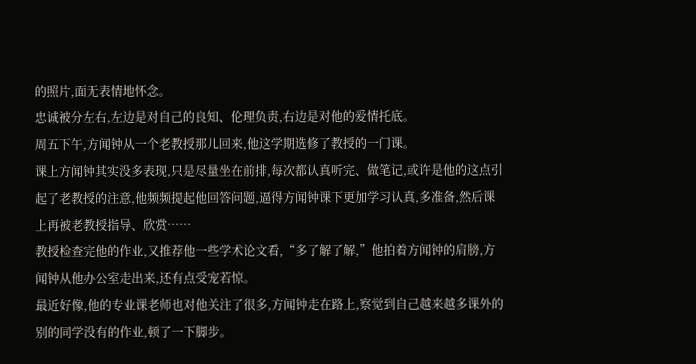的照片,面无表情地怀念。
忠诚被分左右,左边是对自己的良知、伦理负责,右边是对他的爱情托底。
周五下午,方闻钟从一个老教授那儿回来,他这学期选修了教授的一门课。
课上方闻钟其实没多表现,只是尽量坐在前排,每次都认真听完、做笔记,或许是他的这点引起了老教授的注意,他频频提起他回答问题,逼得方闻钟课下更加学习认真,多准备,然后课上再被老教授指导、欣赏……
教授检查完他的作业,又推荐他一些学术论文看,“多了解了解,”他拍着方闻钟的肩膀,方闻钟从他办公室走出来,还有点受宠若惊。
最近好像,他的专业课老师也对他关注了很多,方闻钟走在路上,察觉到自己越来越多课外的别的同学没有的作业,顿了一下脚步。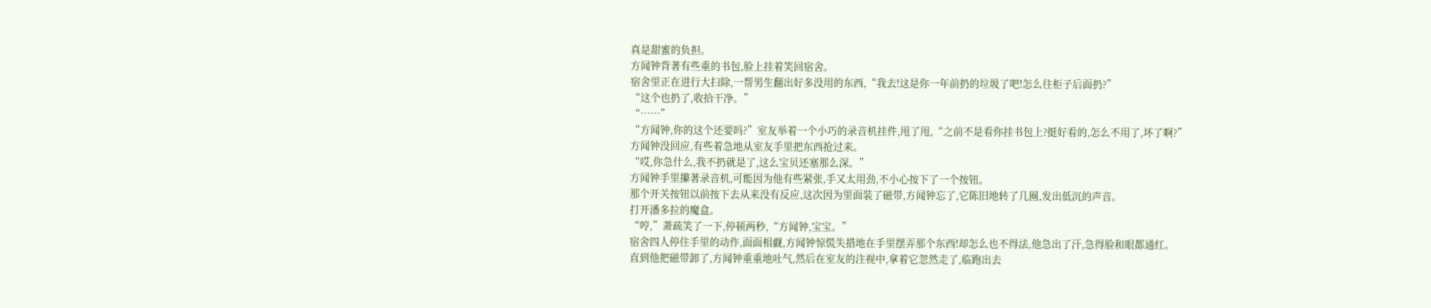真是甜蜜的负担。
方闻钟背著有些重的书包,脸上挂着笑回宿舍。
宿舍里正在进行大扫除,一帮男生翻出好多没用的东西,“我去!这是你一年前扔的垃圾了吧!怎么往柜子后面扔?”
“这个也扔了,收拾干净。”
“……”
“方闻钟,你的这个还要吗?”室友举着一个小巧的录音机挂件,甩了甩,“之前不是看你挂书包上?挺好看的,怎么不用了,坏了啊?”
方闻钟没回应,有些着急地从室友手里把东西抢过来。
“哎,你急什么,我不扔就是了,这么宝贝还塞那么深。”
方闻钟手里攥著录音机,可能因为他有些紧张,手又太用劲,不小心按下了一个按钮。
那个开关按钮以前按下去从来没有反应,这次因为里面装了磁带,方闻钟忘了,它陈旧地转了几圈,发出低沉的声音。
打开潘多拉的魔盒。
“哼,”萧疏笑了一下,停顿两秒,“方闻钟,宝宝。”
宿舍四人停住手里的动作,面面相觑,方闻钟惊慌失措地在手里摆弄那个东西!却怎么也不得法,他急出了汗,急得脸和眼都通红。
直到他把磁带卸了,方闻钟重重地吐气,然后在室友的注视中,拿着它忽然走了,临跑出去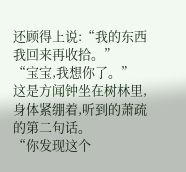还顾得上说:“我的东西我回来再收拾。”
“宝宝,我想你了。”
这是方闻钟坐在树林里,身体紧绷着,听到的萧疏的第二句话。
“你发现这个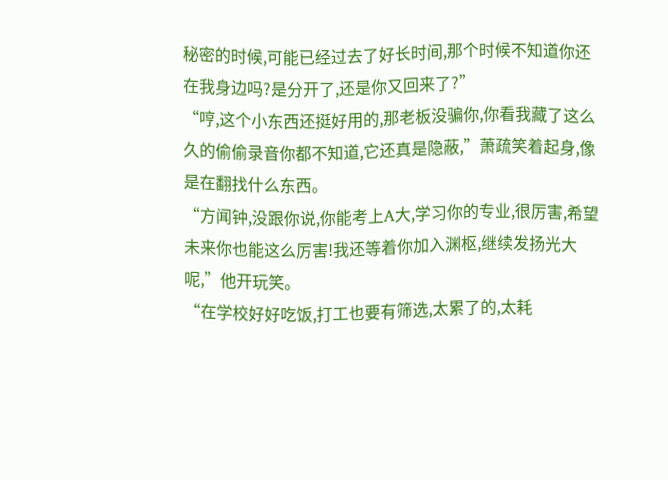秘密的时候,可能已经过去了好长时间,那个时候不知道你还在我身边吗?是分开了,还是你又回来了?”
“哼,这个小东西还挺好用的,那老板没骗你,你看我藏了这么久的偷偷录音你都不知道,它还真是隐蔽,”萧疏笑着起身,像是在翻找什么东西。
“方闻钟,没跟你说,你能考上A大,学习你的专业,很厉害,希望未来你也能这么厉害!我还等着你加入渊枢,继续发扬光大呢,”他开玩笑。
“在学校好好吃饭,打工也要有筛选,太累了的,太耗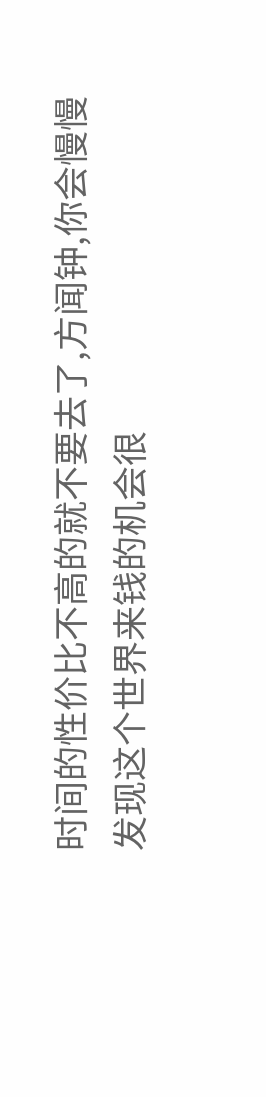时间的性价比不高的就不要去了,方闻钟,你会慢慢发现这个世界来钱的机会很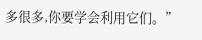多很多,你要学会利用它们。”